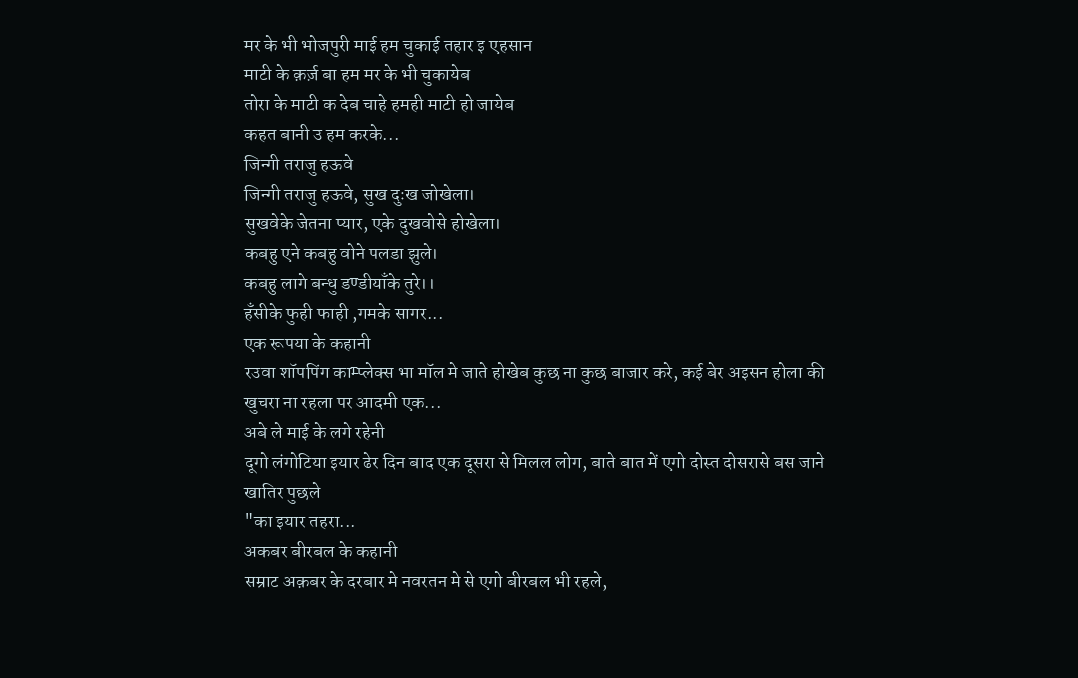मर के भी भोजपुरी माई हम चुकाई तहार इ एहसान
माटी के क़र्ज़ बा हम मर के भी चुकायेब
तोरा के माटी क देब चाहे हमही माटी हो जायेब
कहत बानी उ हम करके...
जिन्गी तराजु हऊवे
जिन्गी तराजु हऊवे, सुख दुःख जोखेला।
सुखवेके जेतना प्यार, एके दुखवोसे होखेला।
कबहु एने कबहु वोने पलडा झुले।
कबहु लागे बन्धु डण्डीयाँके तुरे।।
हँसीके फुही फाही ,गमके सागर...
एक रूपया के कहानी
रउवा शॉपपिंग काम्प्लेक्स भा मॉल मे जाते होखेब कुछ ना कुछ बाजार करे, कई बेर अइसन होला की खुचरा ना रहला पर आदमी एक...
अबे ले माई के लगे रहेनी
दूगो लंगोटिया इयार ढेर दिन बाद एक दूसरा से मिलल लोग, बाते बात में एगो दोस्त दोसरासे बस जाने खातिर पुछले
"का इयार तहरा...
अकबर बीरबल के कहानी
सम्राट अक़बर के दरबार मे नवरतन मे से एगो बीरबल भी रहले,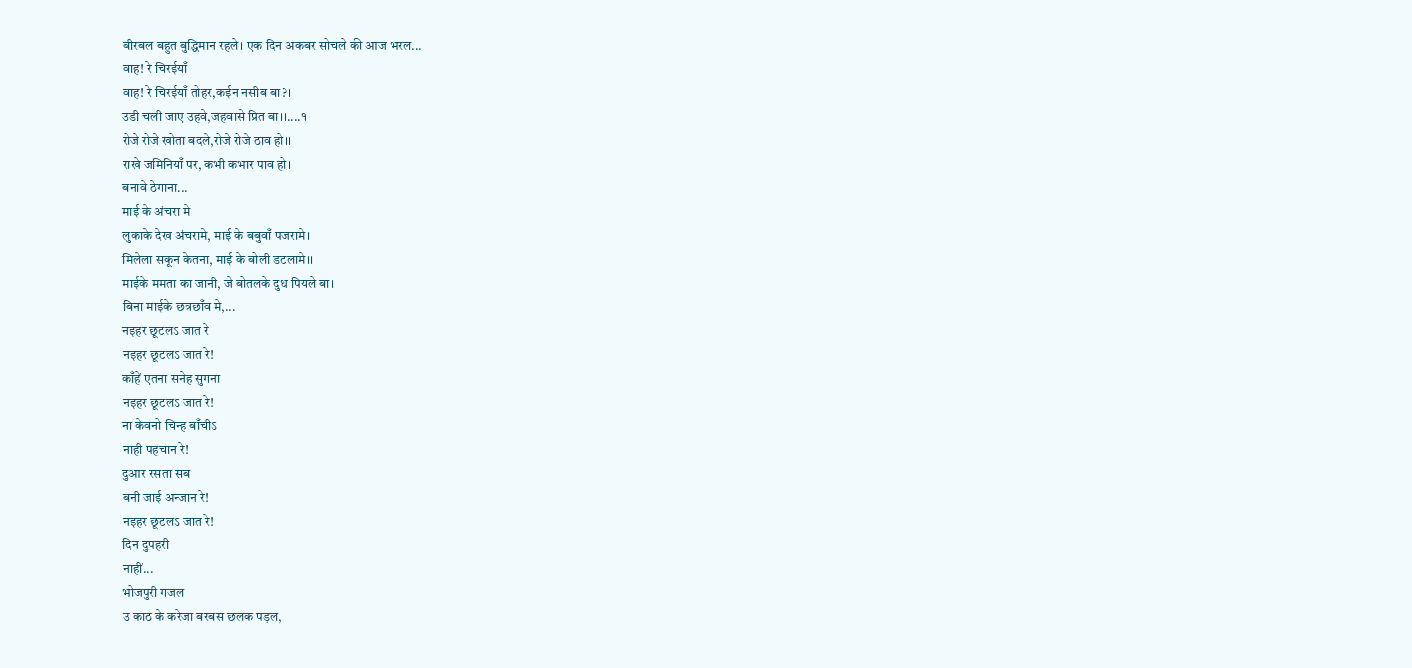बीरबल बहुत बुद्धिमान रहले। एक दिन अकबर सोचले की आज भरल...
वाह! रे चिरईयाँ
वाह! रे चिरईयाँ तोहर,कईन नसीब बा?।
उडी चली जाए उहवे,जहवासे प्रित बा।।....१
रोजे रोजे खोता बदले,रोजे रोजे ठाव हो।।
राखे जमिनियाँ पर, कभी कभार पाव हो।
बनावे ठेगाना...
माई के अंचरा मे
लुकाके देख अंचरामे, माई के बबुवाँ पजरामे।
मिलेला सकून केतना, माई के बोली डटलामे।।
माईके ममता का जानी, जे बोतलके दुध पियले बा।
बिना माईके छत्रछाँव मे,...
नइहर छूटलऽ जात रे
नइहर छूटलऽ जात रे!
काँहें एतना सनेह सुगना
नइहर छूटलऽ जात रे!
ना केवनो चिन्ह बाँचीऽ
नाही पहचान रे!
दुआर रसता सब
बनी जाई अन्जान रे!
नइहर छूटलऽ जात रे!
दिन दुपहरी
नाहीं...
भोजपुरी गजल
उ काठ के करेजा बरबस छलक पड़ल,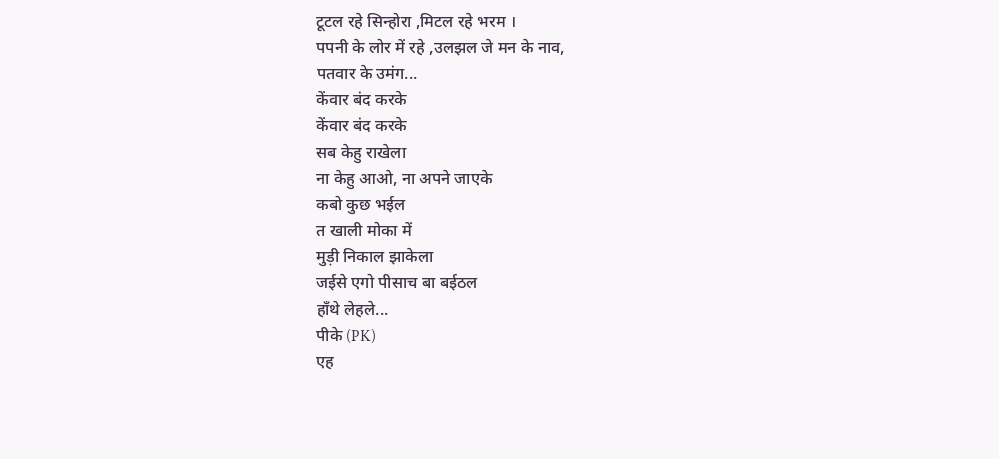टूटल रहे सिन्होरा ,मिटल रहे भरम ।
पपनी के लोर में रहे ,उलझल जे मन के नाव,
पतवार के उमंग...
केंवार बंद करके
केंवार बंद करके
सब केहु राखेला
ना केहु आओ, ना अपने जाएके
कबो कुछ भईल
त खाली मोका में
मुड़ी निकाल झाकेला
जईसे एगो पीसाच बा बईठल
हाँथे लेहले...
पीके (PK)
एह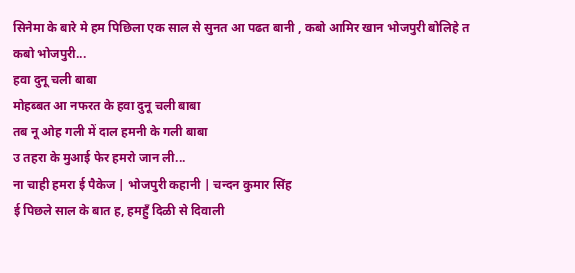सिनेमा के बारे मे हम पिछिला एक साल से सुनत आ पढत बानी , कबो आमिर खान भोजपुरी बोलिहे त कबो भोजपुरी...
हवा दुनू चली बाबा
मोहब्बत आ नफरत के हवा दुनू चली बाबा
तब नू ओह गली में दाल हमनी के गली बाबा
उ तहरा के मुआई फेर हमरो जान ली...
ना चाही हमरा ई पैकेज | भोजपुरी कहानी | चन्दन कुमार सिंह
ई पिछले साल के बात ह, हमहुँ दिळी से दिवाली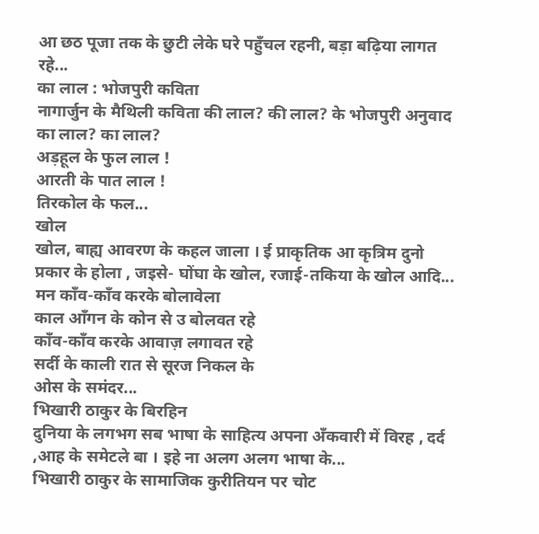आ छठ पूजा तक के छुटी लेके घरे पहुँचल रहनी, बड़ा बढ़िया लागत रहे...
का लाल : भोजपुरी कविता
नागार्जुन के मैथिली कविता की लाल? की लाल? के भोजपुरी अनुवाद
का लाल? का लाल?
अड़हूल के फुल लाल !
आरती के पात लाल !
तिरकोल के फल...
खोल
खोल, बाह्य आवरण के कहल जाला । ई प्राकृतिक आ कृत्रिम दुनो प्रकार के होला , जइसे- घोंघा के खोल, रजाई-तकिया के खोल आदि...
मन काँव-काँव करके बोलावेला
काल आँगन के कोन से उ बोलवत रहे
काँव-काँव करके आवाज़ लगावत रहे
सर्दी के काली रात से सूरज निकल के
ओस के समंदर...
भिखारी ठाकुर के बिरहिन
दुनिया के लगभग सब भाषा के साहित्य अपना अँकवारी में विरह , दर्द ,आह के समेटले बा । इहे ना अलग अलग भाषा के...
भिखारी ठाकुर के सामाजिक कुरीतियन पर चोट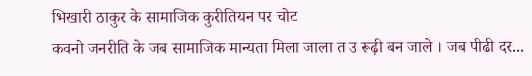भिखारी ठाकुर के सामाजिक कुरीतियन पर चोट
कवनो जनरीति के जब सामाजिक मान्यता मिला जाला त उ रूढ़ी बन जाले । जब पीढी दर...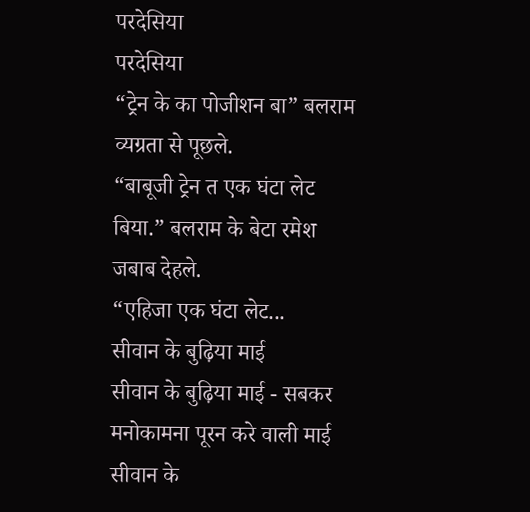परदेसिया
परदेसिया
“ट्रेन के का पोजीशन बा” बलराम व्यग्रता से पूछले.
“बाबूजी ट्रेन त एक घंटा लेट बिया.” बलराम के बेटा रमेश जबाब देहले.
“एहिजा एक घंटा लेट...
सीवान के बुढ़िया माई
सीवान के बुढ़िया माई - सबकर मनोकामना पूरन करे वाली माई
सीवान के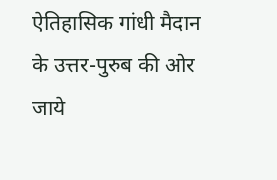ऐतिहासिक गांधी मैदान के उत्तर-पुरुब की ओर जाये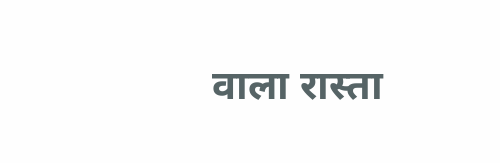वाला रास्ता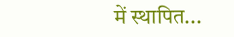में स्थापित...